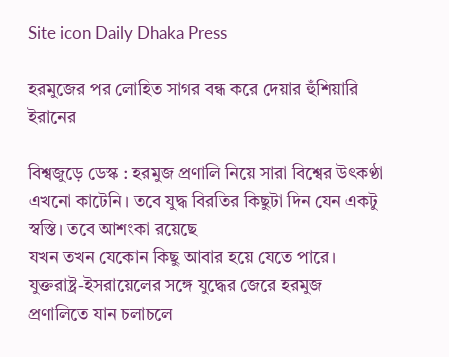Site icon Daily Dhaka Press

হরমুজের পর লোহিত সাগর বন্ধ করে দেয়ার হুঁশিয়ারি ইরানের

বিশ্বজুড়ে ডেস্ক : হরমুজ প্রণালি নিয়ে সারা বিশ্বের উৎকণ্ঠা এখনো কাটেনি। তবে যুদ্ধ বিরতির কিছুটা দিন যেন একটু স্বস্তি। তবে আশংকা রয়েছে
যখন তখন যেকোন কিছু আবার হয়ে যেতে পারে। যুক্তরাষ্ট্র-ইসরায়েলের সঙ্গে যুদ্ধের জেরে হরমুজ প্রণালিতে যান চলাচলে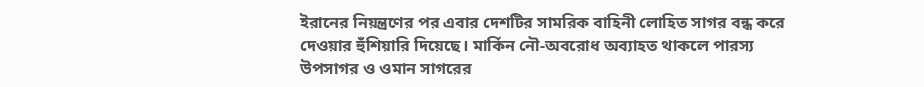ইরানের নিয়ন্ত্রণের পর এবার দেশটির সামরিক বাহিনী লোহিত সাগর বন্ধ করে দেওয়ার হুঁশিয়ারি দিয়েছে। মার্কিন নৌ-অবরোধ অব্যাহত থাকলে পারস্য উপসাগর ও ওমান সাগরের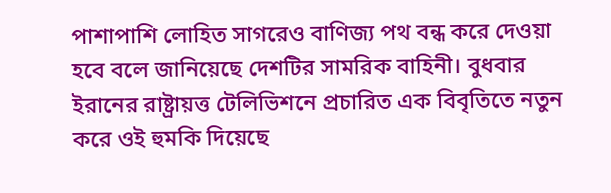পাশাপাশি লোহিত সাগরেও বাণিজ্য পথ বন্ধ করে দেওয়া হবে বলে জানিয়েছে দেশটির সামরিক বাহিনী। বুধবার ইরানের রাষ্ট্রায়ত্ত টেলিভিশনে প্রচারিত এক বিবৃতিতে নতুন করে ওই হুমকি দিয়েছে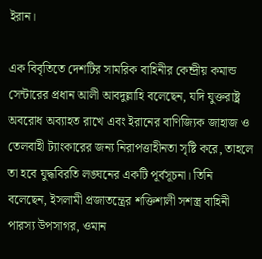ইরান।

এক বিবৃতিতে দেশটির সামরিক বাহিনীর কেন্দ্রীয় কমান্ড সেন্টারের প্রধান আলী আবদুল্লাহি বলেছেন, যদি যুক্তরাষ্ট্র অবরোধ অব্যাহত রাখে এবং ইরানের বাণিজ্যিক জাহাজ ও তেলবাহী ট্যাংকারের জন্য নিরাপত্তাহীনতা সৃষ্টি করে, তাহলে তা হবে যুদ্ধবিরতি লঙ্ঘনের একটি পূর্বসূচনা। তিনি বলেছেন, ইসলামী প্রজাতন্ত্রের শক্তিশালী সশস্ত্র বাহিনী পারস্য উপসাগর, ওমান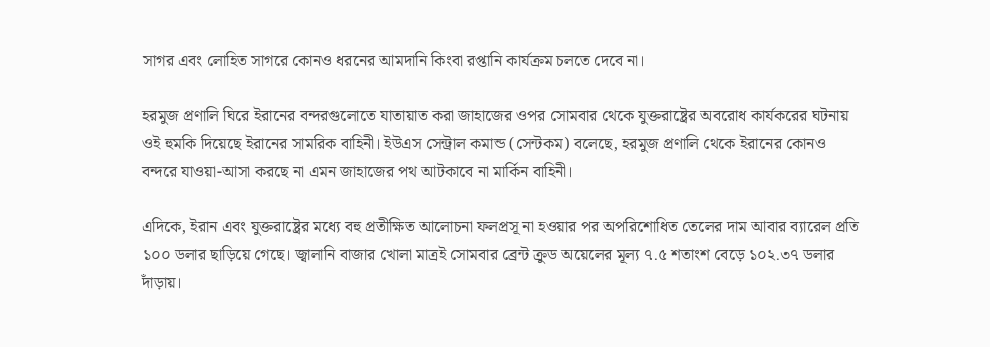সাগর এবং লোহিত সাগরে কোনও ধরনের আমদানি কিংবা রপ্তানি কার্যক্রম চলতে দেবে না।

হরমুজ প্রণালি ঘিরে ইরানের বন্দরগুলোতে যাতায়াত করা জাহাজের ওপর সোমবার থেকে যুক্তরাষ্ট্রের অবরোধ কার্যকরের ঘটনায় ওই হুমকি দিয়েছে ইরানের সামরিক বাহিনী। ইউএস সেন্ট্রাল কমান্ড (সেন্টকম) বলেছে, হরমুজ প্রণালি থেকে ইরানের কোনও বন্দরে যাওয়া-আসা করছে না এমন জাহাজের পথ আটকাবে না মার্কিন বাহিনী।

এদিকে, ইরান এবং যুক্তরাষ্ট্রের মধ্যে বহু প্রতীক্ষিত আলোচনা ফলপ্রসূ না হওয়ার পর অপরিশোধিত তেলের দাম আবার ব্যারেল প্রতি ১০০ ডলার ছাড়িয়ে গেছে। জ্বালানি বাজার খোলা মাত্রই সোমবার ব্রেন্ট ক্রুড অয়েলের মূল্য ৭.৫ শতাংশ বেড়ে ১০২.৩৭ ডলার দাঁড়ায়।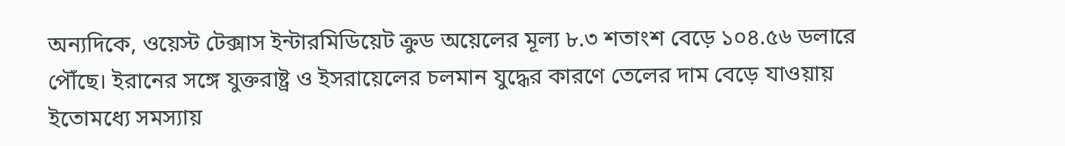অন্যদিকে, ওয়েস্ট টেক্সাস ইন্টারমিডিয়েট ক্রুড অয়েলের মূল্য ৮.৩ শতাংশ বেড়ে ১০৪.৫৬ ডলারে পৌঁছে। ইরানের সঙ্গে যুক্তরাষ্ট্র ও ইসরায়েলের চলমান যুদ্ধের কারণে তেলের দাম বেড়ে যাওয়ায় ইতোমধ্যে সমস্যায়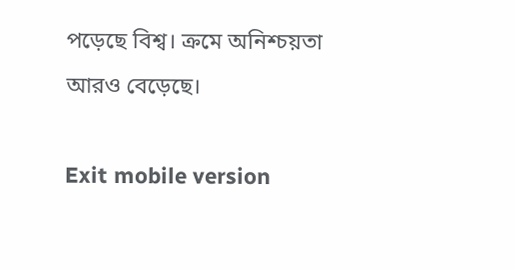পড়েছে বিশ্ব। ক্রমে অনিশ্চয়তা আরও বেড়েছে।

Exit mobile version